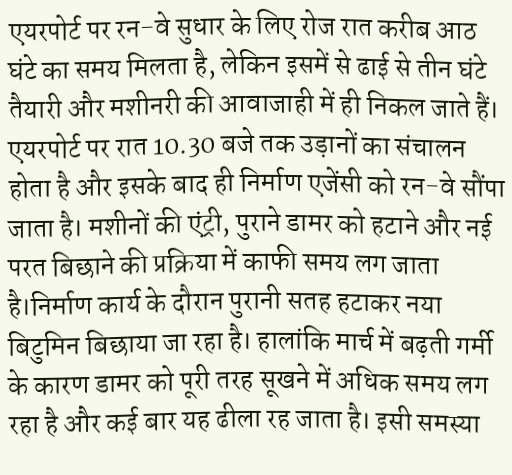एयरपोर्ट पर रन-वे सुधार के लिए रोज रात करीब आठ घंटे का समय मिलता है, लेकिन इसमें से ढाई से तीन घंटे तैयारी और मशीनरी की आवाजाही में ही निकल जाते हैं। एयरपोर्ट पर रात 10.30 बजे तक उड़ानों का संचालन होता है और इसके बाद ही निर्माण एजेंसी को रन-वे सौंपा जाता है। मशीनों की एंट्री, पुराने डामर को हटाने और नई परत बिछाने की प्रक्रिया में काफी समय लग जाता है।निर्माण कार्य के दौरान पुरानी सतह हटाकर नया बिटुमिन बिछाया जा रहा है। हालांकि मार्च में बढ़ती गर्मी के कारण डामर को पूरी तरह सूखने में अधिक समय लग रहा है और कई बार यह ढीला रह जाता है। इसी समस्या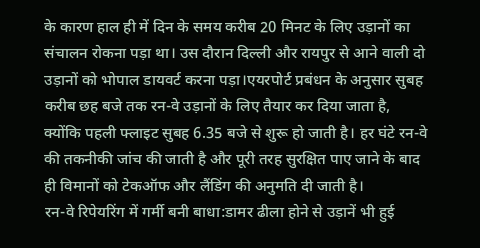के कारण हाल ही में दिन के समय करीब 20 मिनट के लिए उड़ानों का संचालन रोकना पड़ा था। उस दौरान दिल्ली और रायपुर से आने वाली दो उड़ानों को भोपाल डायवर्ट करना पड़ा।एयरपोर्ट प्रबंधन के अनुसार सुबह करीब छह बजे तक रन-वे उड़ानों के लिए तैयार कर दिया जाता है, क्योंकि पहली फ्लाइट सुबह 6.35 बजे से शुरू हो जाती है। हर घंटे रन-वे की तकनीकी जांच की जाती है और पूरी तरह सुरक्षित पाए जाने के बाद ही विमानों को टेकऑफ और लैंडिंग की अनुमति दी जाती है।
रन-वे रिपेयरिंग में गर्मी बनी बाधा:डामर ढीला होने से उड़ानें भी हुई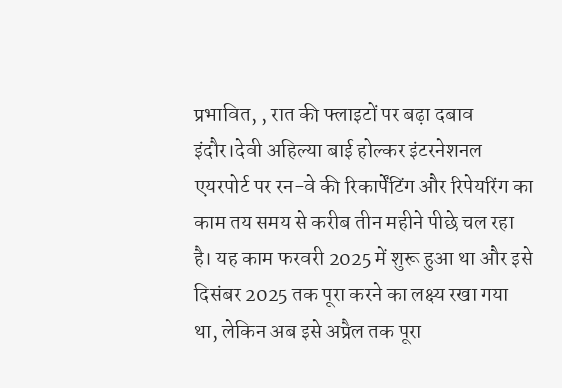प्रभावित, , रात की फ्लाइटों पर बढ़ा दबाव
इंदौर।देवी अहिल्या बाई होल्कर इंटरनेशनल एयरपोर्ट पर रन-वे की रिकार्पेंटिंग और रिपेयरिंग का काम तय समय से करीब तीन महीने पीछे चल रहा है। यह काम फरवरी 2025 में शुरू हुआ था और इसे दिसंबर 2025 तक पूरा करने का लक्ष्य रखा गया था, लेकिन अब इसे अप्रैल तक पूरा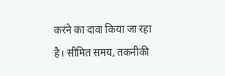करने का दावा किया जा रहा है। सीमित समय, तकनीकी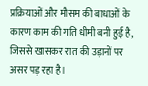प्रक्रियाओं और मौसम की बाधाओं के कारण काम की गति धीमी बनी हुई है, जिससे खासकर रात की उड़ानों पर असर पड़ रहा है।